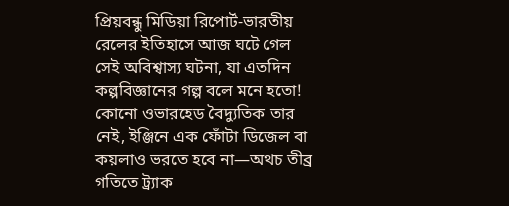প্রিয়বন্ধু মিডিয়া রিপোর্ট-ভারতীয় রেলের ইতিহাসে আজ ঘটে গেল সেই অবিশ্বাস্য ঘটনা, যা এতদিন কল্পবিজ্ঞানের গল্প বলে মনে হতো! কোনো ওভারহেড বৈদ্যুতিক তার নেই, ইঞ্জিনে এক ফোঁটা ডিজেল বা কয়লাও ভরতে হবে না—অথচ তীব্র গতিতে ট্র্যাক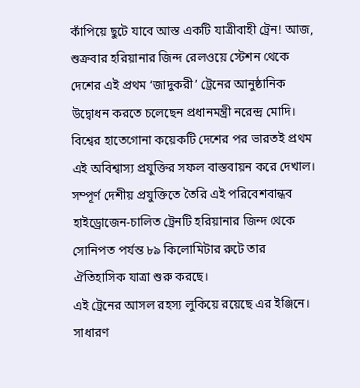কাঁপিয়ে ছুটে যাবে আস্ত একটি যাত্রীবাহী ট্রেন! আজ, শুক্রবার হরিয়ানার জিন্দ রেলওয়ে স্টেশন থেকে দেশের এই প্রথম ‘জাদুকরী’ ট্রেনের আনুষ্ঠানিক উদ্বোধন করতে চলেছেন প্রধানমন্ত্রী নরেন্দ্র মোদি।
বিশ্বের হাতেগোনা কয়েকটি দেশের পর ভারতই প্রথম এই অবিশ্বাস্য প্রযুক্তির সফল বাস্তবায়ন করে দেখাল। সম্পূর্ণ দেশীয় প্রযুক্তিতে তৈরি এই পরিবেশবান্ধব হাইড্রোজেন-চালিত ট্রেনটি হরিয়ানার জিন্দ থেকে সোনিপত পর্যন্ত ৮৯ কিলোমিটার রুটে তার ঐতিহাসিক যাত্রা শুরু করছে।
এই ট্রেনের আসল রহস্য লুকিয়ে রয়েছে এর ইঞ্জিনে। সাধারণ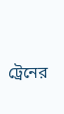ট্রেনের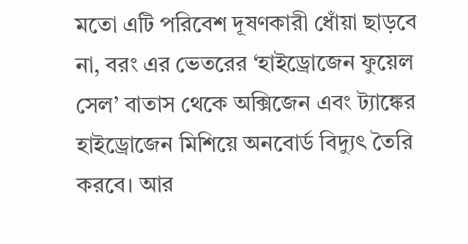মতো এটি পরিবেশ দূষণকারী ধোঁয়া ছাড়বে না, বরং এর ভেতরের ‘হাইড্রোজেন ফুয়েল সেল’ বাতাস থেকে অক্সিজেন এবং ট্যাঙ্কের হাইড্রোজেন মিশিয়ে অনবোর্ড বিদ্যুৎ তৈরি করবে। আর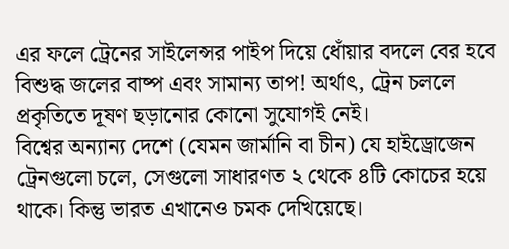এর ফলে ট্রেনের সাইলেন্সর পাইপ দিয়ে ধোঁয়ার বদলে বের হবে বিশুদ্ধ জলের বাষ্প এবং সামান্য তাপ! অর্থাৎ, ট্রেন চললে প্রকৃতিতে দূষণ ছড়ানোর কোনো সুযোগই নেই।
বিশ্বের অন্যান্য দেশে (যেমন জার্মানি বা চীন) যে হাইড্রোজেন ট্রেনগুলো চলে, সেগুলো সাধারণত ২ থেকে ৪টি কোচের হয়ে থাকে। কিন্তু ভারত এখানেও চমক দেখিয়েছে।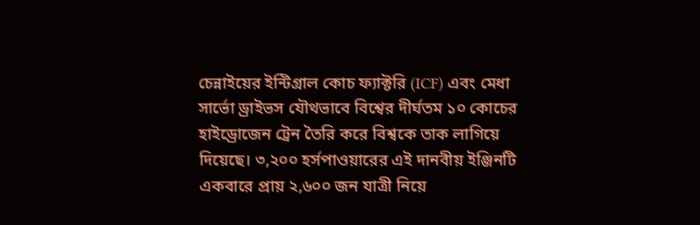চেন্নাইয়ের ইন্টিগ্রাল কোচ ফ্যাক্টরি (ICF) এবং মেধা সার্ভো ড্রাইভস যৌথভাবে বিশ্বের দীর্ঘতম ১০ কোচের হাইড্রোজেন ট্রেন তৈরি করে বিশ্বকে তাক লাগিয়ে দিয়েছে। ৩,২০০ হর্সপাওয়ারের এই দানবীয় ইঞ্জিনটি একবারে প্রায় ২,৬০০ জন যাত্রী নিয়ে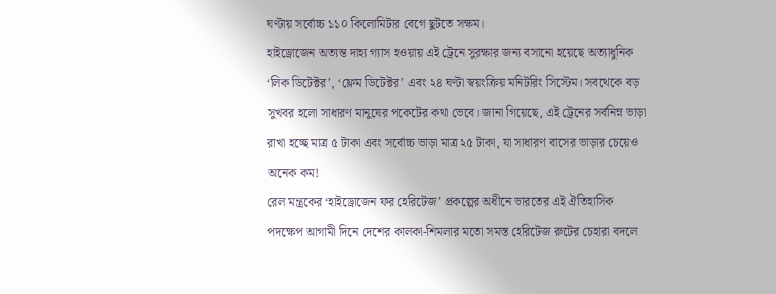ঘণ্টায় সর্বোচ্চ ১১০ কিলোমিটার বেগে ছুটতে সক্ষম।
হাইড্রোজেন অত্যন্ত দাহ্য গ্যাস হওয়ায় এই ট্রেনে সুরক্ষার জন্য বসানো হয়েছে অত্যাধুনিক ‘লিক ডিটেক্টর’, ‘ফ্লেম ডিটেক্টর’ এবং ২৪ ঘণ্টা স্বয়ংক্রিয় মনিটরিং সিস্টেম। সবথেকে বড় সুখবর হলো সাধারণ মানুষের পকেটের কথা ভেবে। জানা গিয়েছে, এই ট্রেনের সর্বনিম্ন ভাড়া রাখা হচ্ছে মাত্র ৫ টাকা এবং সর্বোচ্চ ভাড়া মাত্র ২৫ টাকা, যা সাধারণ বাসের ভাড়ার চেয়েও অনেক কম!
রেল মন্ত্রকের ‘হাইড্রোজেন ফর হেরিটেজ’ প্রকল্পের অধীনে ভারতের এই ঐতিহাসিক পদক্ষেপ আগামী দিনে দেশের কালকা-শিমলার মতো সমস্ত হেরিটেজ রুটের চেহারা বদলে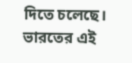দিতে চলেছে। ভারতের এই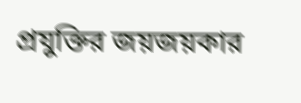প্রযুক্তির জয়জয়কার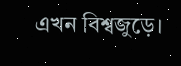এখন বিশ্বজুড়ে।